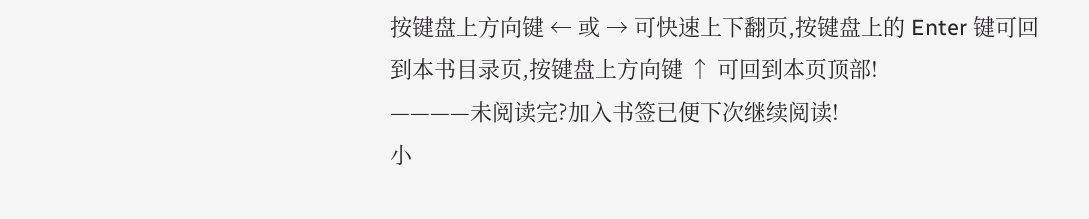按键盘上方向键 ← 或 → 可快速上下翻页,按键盘上的 Enter 键可回到本书目录页,按键盘上方向键 ↑ 可回到本页顶部!
————未阅读完?加入书签已便下次继续阅读!
小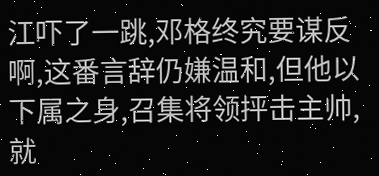江吓了一跳,邓格终究要谋反啊,这番言辞仍嫌温和,但他以下属之身,召集将领抨击主帅,就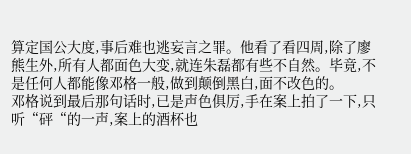算定国公大度,事后难也逃妄言之罪。他看了看四周,除了廖熊生外,所有人都面色大变,就连朱磊都有些不自然。毕竟,不是任何人都能像邓格一般,做到颠倒黑白,面不改色的。
邓格说到最后那句话时,已是声色俱厉,手在案上拍了一下,只听“砰“的一声,案上的酒杯也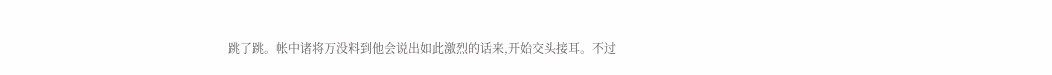跳了跳。帐中诸将万没料到他会说出如此激烈的话来,开始交头接耳。不过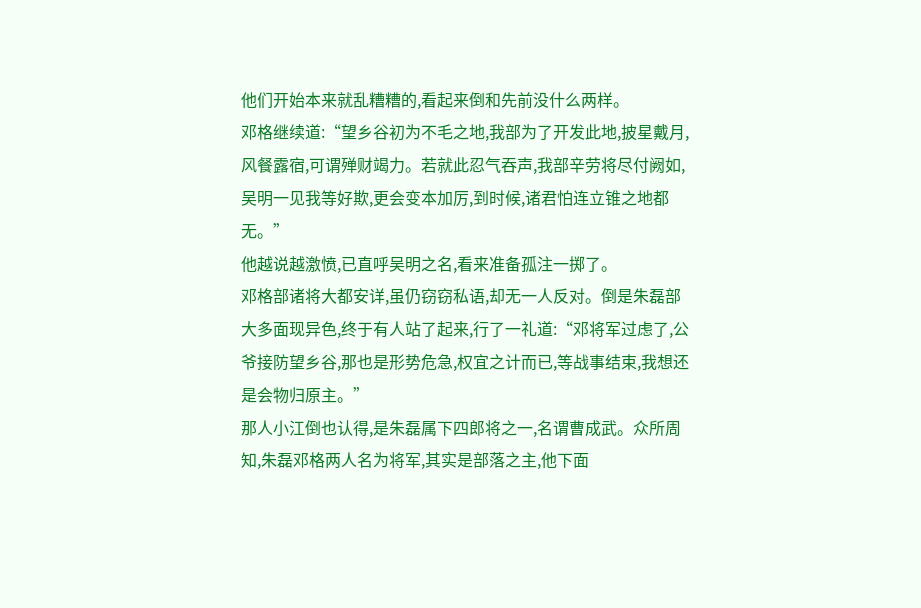他们开始本来就乱糟糟的,看起来倒和先前没什么两样。
邓格继续道:“望乡谷初为不毛之地,我部为了开发此地,披星戴月,风餐露宿,可谓殚财竭力。若就此忍气吞声,我部辛劳将尽付阙如,吴明一见我等好欺,更会变本加厉,到时候,诸君怕连立锥之地都无。”
他越说越激愤,已直呼吴明之名,看来准备孤注一掷了。
邓格部诸将大都安详,虽仍窃窃私语,却无一人反对。倒是朱磊部大多面现异色,终于有人站了起来,行了一礼道:“邓将军过虑了,公爷接防望乡谷,那也是形势危急,权宜之计而已,等战事结束,我想还是会物归原主。”
那人小江倒也认得,是朱磊属下四郎将之一,名谓曹成武。众所周知,朱磊邓格两人名为将军,其实是部落之主,他下面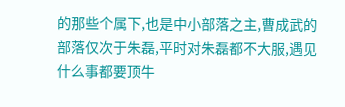的那些个属下,也是中小部落之主,曹成武的部落仅次于朱磊,平时对朱磊都不大服,遇见什么事都要顶牛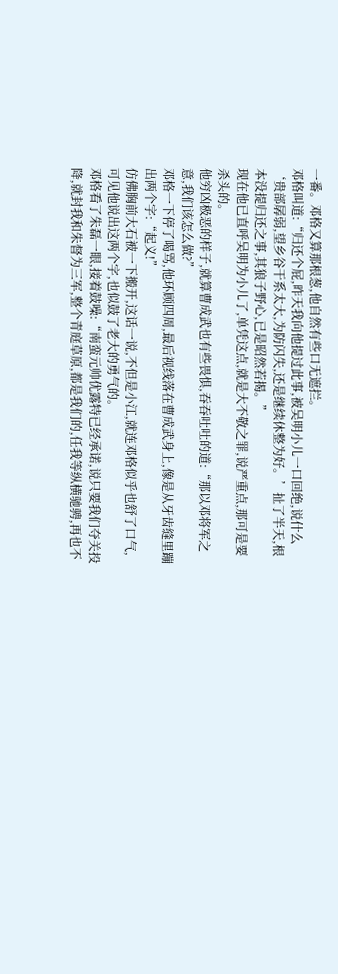一番。邓格又算那根葱,他自然有些口无遮拦。
邓格叫道:“归还个屁,昨天我向他提过此事,被吴明小儿一口回绝,说什么‘贵部孱弱,望乡谷干系太大,为防闪失,还是继续休整为好。’扯了半天,根本没提归还之事,其狼子野心,已是昭然若揭。”
现在他已直呼吴明为小儿了,单凭这点,就是大不敬之罪,说严重点,那可是要杀头的。
他穷凶极恶的样子,就算曹成武也有些畏惧,吞吞吐吐的道:“那以邓将军之意,我们该怎么做?”
邓格一下停了喝骂,他环顾四周,最后视线落在曹成武身上,像是从牙齿缝里蹦出两个字:“起义!”
仿佛胸前大石被一下搬开,这话一说,不但是小江,就连邓格似乎也舒了口气,可见他说出这两个字,也似鼓了老大的勇气的。
邓格看了朱磊一眼,接着鼓噪:“南蛮元帅优露特已经承诺,说只要我们夺关投降,就封我和朱督为三军,整个青庭草原,都是我们的,任我等纵横驰骋,再也不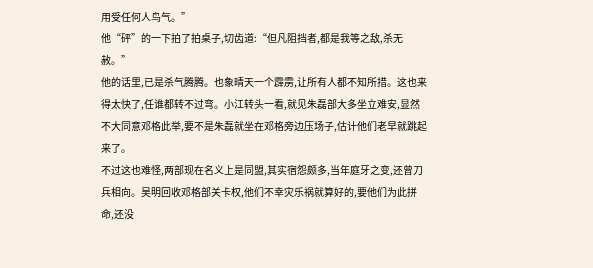用受任何人鸟气。”
他“砰”的一下拍了拍桌子,切齿道:“但凡阻挡者,都是我等之敌,杀无赦。”
他的话里,已是杀气腾腾。也象晴天一个霹雳,让所有人都不知所措。这也来得太快了,任谁都转不过弯。小江转头一看,就见朱磊部大多坐立难安,显然不大同意邓格此举,要不是朱磊就坐在邓格旁边压场子,估计他们老早就跳起来了。
不过这也难怪,两部现在名义上是同盟,其实宿怨颇多,当年庭牙之变,还曾刀兵相向。吴明回收邓格部关卡权,他们不幸灾乐祸就算好的,要他们为此拼命,还没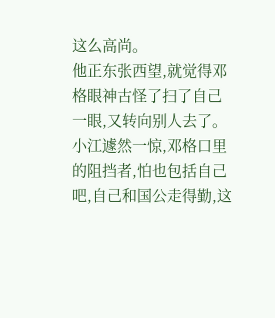这么高尚。
他正东张西望,就觉得邓格眼神古怪了扫了自己一眼,又转向别人去了。小江遽然一惊,邓格口里的阻挡者,怕也包括自己吧,自己和国公走得勤,这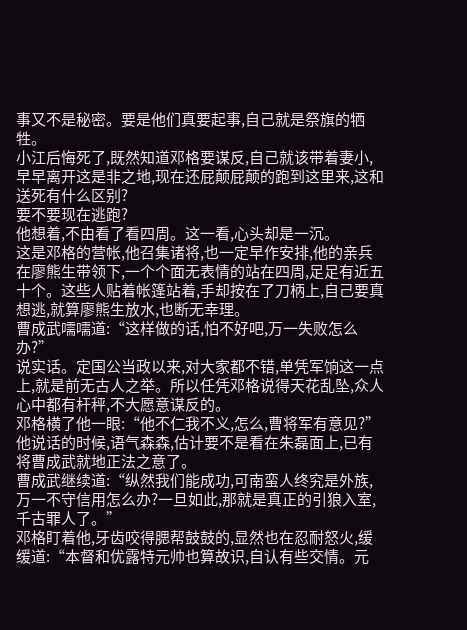事又不是秘密。要是他们真要起事,自己就是祭旗的牺牲。
小江后悔死了,既然知道邓格要谋反,自己就该带着妻小,早早离开这是非之地,现在还屁颠屁颠的跑到这里来,这和送死有什么区别?
要不要现在逃跑?
他想着,不由看了看四周。这一看,心头却是一沉。
这是邓格的营帐,他召集诸将,也一定早作安排,他的亲兵在廖熊生带领下,一个个面无表情的站在四周,足足有近五十个。这些人贴着帐篷站着,手却按在了刀柄上,自己要真想逃,就算廖熊生放水,也断无幸理。
曹成武嚅嚅道:“这样做的话,怕不好吧,万一失败怎么办?”
说实话。定国公当政以来,对大家都不错,单凭军饷这一点上,就是前无古人之举。所以任凭邓格说得天花乱坠,众人心中都有杆秤,不大愿意谋反的。
邓格横了他一眼:“他不仁我不义,怎么,曹将军有意见?”
他说话的时候,语气森森,估计要不是看在朱磊面上,已有将曹成武就地正法之意了。
曹成武继续道:“纵然我们能成功,可南蛮人终究是外族,万一不守信用怎么办?一旦如此,那就是真正的引狼入室,千古罪人了。”
邓格盯着他,牙齿咬得腮帮鼓鼓的,显然也在忍耐怒火,缓缓道:“本督和优露特元帅也算故识,自认有些交情。元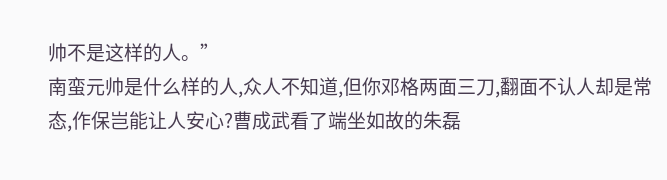帅不是这样的人。”
南蛮元帅是什么样的人,众人不知道,但你邓格两面三刀,翻面不认人却是常态,作保岂能让人安心?曹成武看了端坐如故的朱磊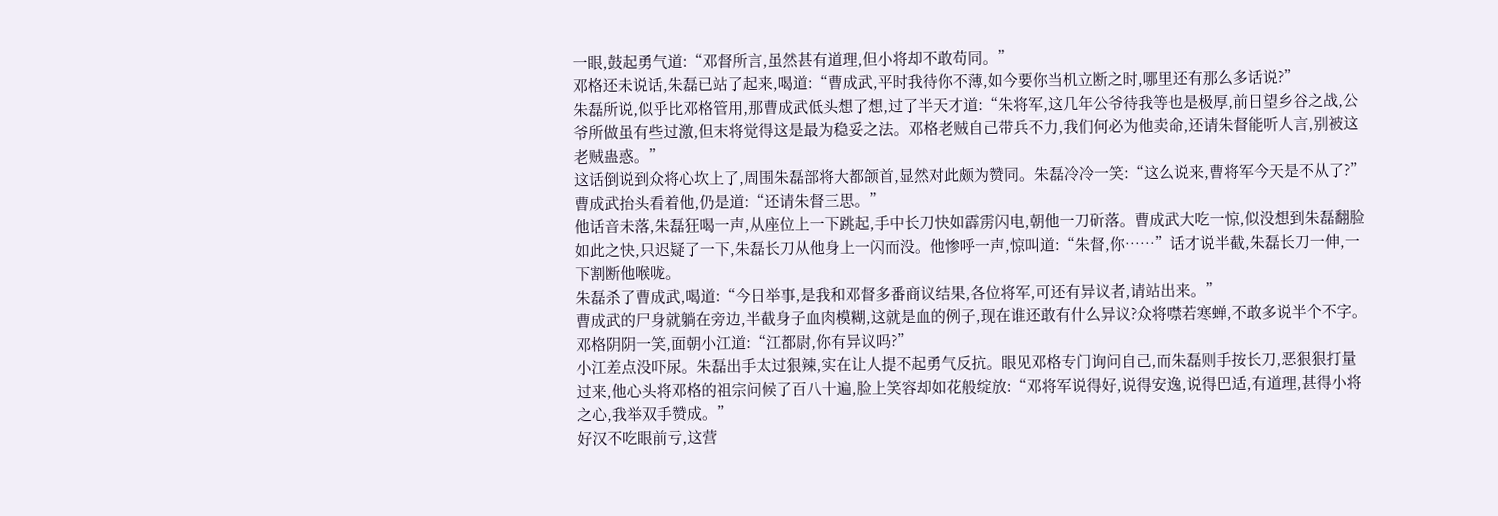一眼,鼓起勇气道:“邓督所言,虽然甚有道理,但小将却不敢苟同。”
邓格还未说话,朱磊已站了起来,喝道:“曹成武,平时我待你不薄,如今要你当机立断之时,哪里还有那么多话说?”
朱磊所说,似乎比邓格管用,那曹成武低头想了想,过了半天才道:“朱将军,这几年公爷待我等也是极厚,前日望乡谷之战,公爷所做虽有些过激,但末将觉得这是最为稳妥之法。邓格老贼自己带兵不力,我们何必为他卖命,还请朱督能听人言,别被这老贼蛊惑。”
这话倒说到众将心坎上了,周围朱磊部将大都颌首,显然对此颇为赞同。朱磊冷冷一笑:“这么说来,曹将军今天是不从了?”
曹成武抬头看着他,仍是道:“还请朱督三思。”
他话音未落,朱磊狂喝一声,从座位上一下跳起,手中长刀快如霹雳闪电,朝他一刀斫落。曹成武大吃一惊,似没想到朱磊翻脸如此之快,只迟疑了一下,朱磊长刀从他身上一闪而没。他惨呼一声,惊叫道:“朱督,你……”话才说半截,朱磊长刀一伸,一下割断他喉咙。
朱磊杀了曹成武,喝道:“今日举事,是我和邓督多番商议结果,各位将军,可还有异议者,请站出来。”
曹成武的尸身就躺在旁边,半截身子血肉模糊,这就是血的例子,现在谁还敢有什么异议?众将噤若寒蝉,不敢多说半个不字。邓格阴阴一笑,面朝小江道:“江都尉,你有异议吗?”
小江差点没吓尿。朱磊出手太过狠辣,实在让人提不起勇气反抗。眼见邓格专门询问自己,而朱磊则手按长刀,恶狠狠打量过来,他心头将邓格的祖宗问候了百八十遍,脸上笑容却如花般绽放:“邓将军说得好,说得安逸,说得巴适,有道理,甚得小将之心,我举双手赞成。”
好汉不吃眼前亏,这营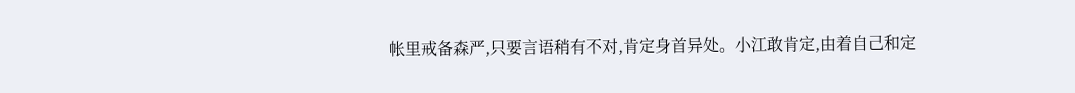帐里戒备森严,只要言语稍有不对,肯定身首异处。小江敢肯定,由着自己和定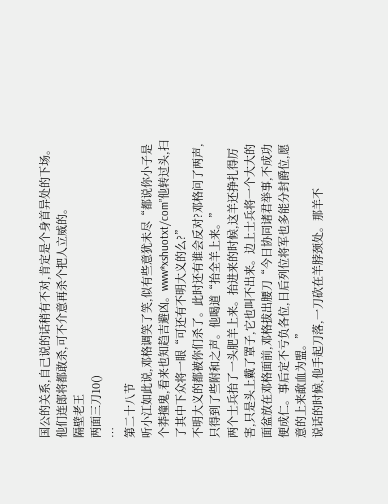国公的关系,自己说的话稍有不对,肯定是个身首异处的下场。他们连郎将都敢杀,可不介意再杀个把人立威的。
隔壁老王
两面三刀10()
…
第二十八节
听小江如此说,邓格调笑了笑,似有些意犹未尽“都说你小子是个莽撞鬼,看来也知趋吉避凶。www*xshuotxt/com”他转过头,扫了其中下众将一眼“可还有不明大义的么?”
不明大义的都被你们杀了。此时还有谁会反对?邓格问了两声,只得到了些附和之声。他喝道“抬全羊上来。”
两个士兵抬了一头肥羊上来。抬进来的时候,这羊还挣扎得厉害,只是头上戴了罩子,它也叫不出来。边上士兵将一个大大的面盆放在邓格面前,邓格拔出腰刀“今日协同诸君举事,不成功便成仁。事后定不亏负各位,日后列位将军也多能分封爵位,愿意的上来歃血为盟。”
说话的时候,他手起刀落,一刀砍在羊脖颈处。那羊不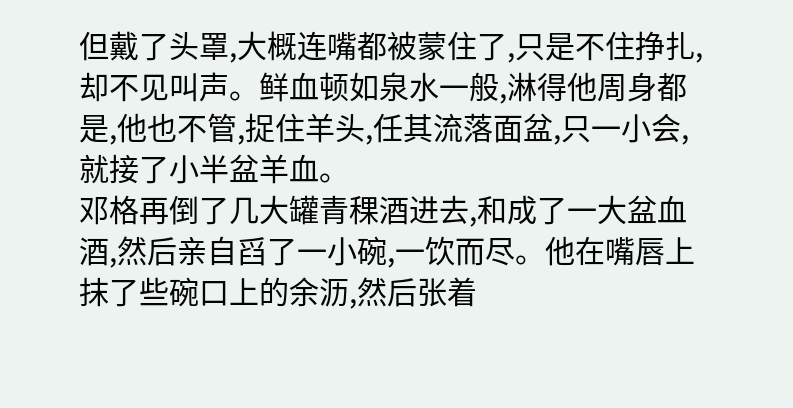但戴了头罩,大概连嘴都被蒙住了,只是不住挣扎,却不见叫声。鲜血顿如泉水一般,淋得他周身都是,他也不管,捉住羊头,任其流落面盆,只一小会,就接了小半盆羊血。
邓格再倒了几大罐青稞酒进去,和成了一大盆血酒,然后亲自舀了一小碗,一饮而尽。他在嘴唇上抹了些碗口上的余沥,然后张着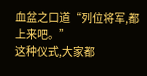血盆之口道“列位将军,都上来吧。”
这种仪式,大家都